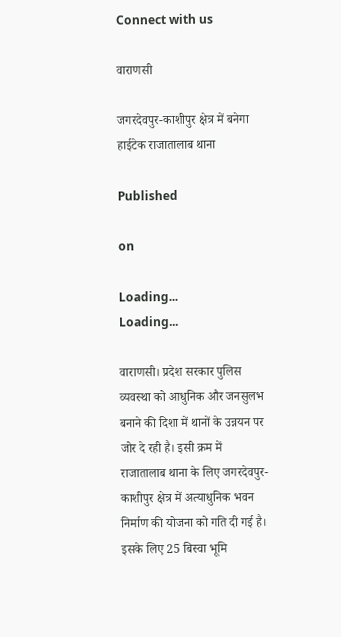Connect with us

वाराणसी

जगरदेवपुर-काशीपुर क्षेत्र में बनेगा हाईटेक राजातालाब थाना

Published

on

Loading...
Loading...

वाराणसी। प्रदेश सरकार पुलिस व्यवस्था को आधुनिक और जनसुलभ बनाने की दिशा में थानों के उन्नयन पर जोर दे रही है। इसी क्रम में राजातालाब थाना के लिए जगरदेवपुर-काशीपुर क्षेत्र में अत्याधुनिक भवन निर्माण की योजना को गति दी गई है। इसके लिए 25 बिस्वा भूमि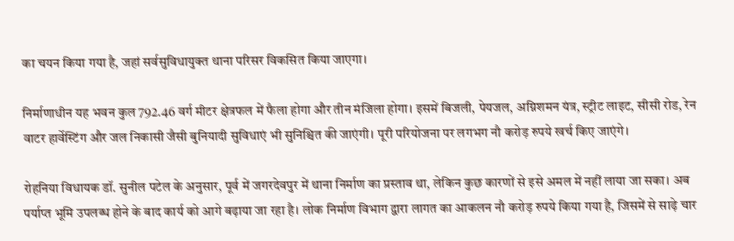का चयन किया गया है, जहां सर्वसुविधायुक्त थाना परिसर विकसित किया जाएगा।

निर्माणाधीन यह भवन कुल 792.46 वर्ग मीटर क्षेत्रफल में फैला होगा और तीन मंजिला होगा। इसमें बिजली, पेयजल, अग्निशमन यंत्र, स्ट्रीट लाइट, सीसी रोड, रेन वाटर हार्वेस्टिंग और जल निकासी जैसी बुनियादी सुविधाएं भी सुनिश्चित की जाएंगी। पूरी परियोजना पर लगभग नौ करोड़ रुपये खर्च किए जाएंगे।

रोहनिया विधायक डॉ. सुनील पटेल के अनुसार, पूर्व में जगरदेवपुर में थाना निर्माण का प्रस्ताव था, लेकिन कुछ कारणों से इसे अमल में नहीं लाया जा सका। अब पर्याप्त भूमि उपलब्ध होने के बाद कार्य को आगे बढ़ाया जा रहा है। लोक निर्माण विभाग द्वारा लागत का आकलन नौ करोड़ रुपये किया गया है, जिसमें से साढ़े चार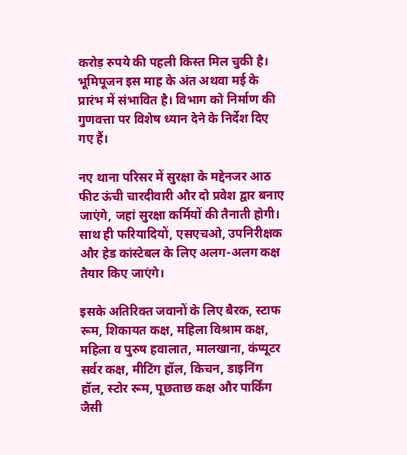करोड़ रुपये की पहली किस्त मिल चुकी है। भूमिपूजन इस माह के अंत अथवा मई के प्रारंभ में संभावित है। विभाग को निर्माण की गुणवत्ता पर विशेष ध्यान देने के निर्देश दिए गए हैं।

नए थाना परिसर में सुरक्षा के मद्देनजर आठ फीट ऊंची चारदीवारी और दो प्रवेश द्वार बनाए जाएंगे, जहां सुरक्षा कर्मियों की तैनाती होगी। साथ ही फरियादियों, एसएचओ, उपनिरीक्षक और हेड कांस्टेबल के लिए अलग-अलग कक्ष तैयार किए जाएंगे।

इसके अतिरिक्त जवानों के लिए बैरक, स्टाफ रूम, शिकायत कक्ष, महिला विश्राम कक्ष, महिला व पुरुष हवालात, मालखाना, कंप्यूटर सर्वर कक्ष, मीटिंग हॉल, किचन, डाइनिंग हॉल, स्टोर रूम, पूछताछ कक्ष और पार्किंग जैसी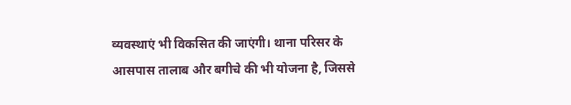व्यवस्थाएं भी विकसित की जाएंगी। थाना परिसर के आसपास तालाब और बगीचे की भी योजना है, जिससे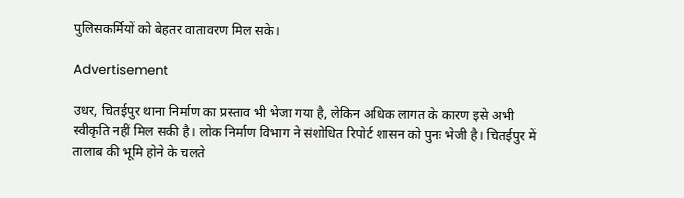पुलिसकर्मियों को बेहतर वातावरण मिल सके।

Advertisement

उधर, चितईपुर थाना निर्माण का प्रस्ताव भी भेजा गया है, लेकिन अधिक लागत के कारण इसे अभी स्वीकृति नहीं मिल सकी है। लोक निर्माण विभाग ने संशोधित रिपोर्ट शासन को पुनः भेजी है। चितईपुर में तालाब की भूमि होने के चलते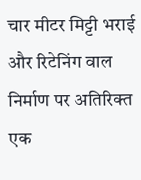चार मीटर मिट्टी भराई और रिटेनिंग वाल निर्माण पर अतिरिक्त एक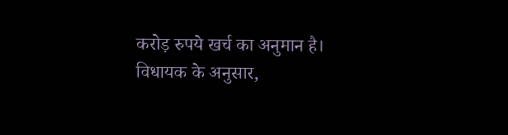करोड़ रुपये खर्च का अनुमान है। विधायक के अनुसार,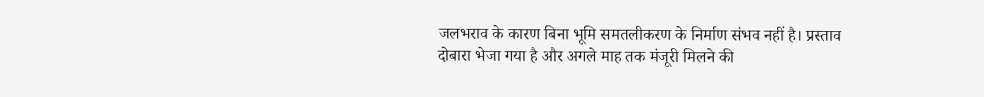जलभराव के कारण बिना भूमि समतलीकरण के निर्माण संभव नहीं है। प्रस्ताव दोबारा भेजा गया है और अगले माह तक मंजूरी मिलने की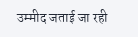उम्मीद जताई जा रही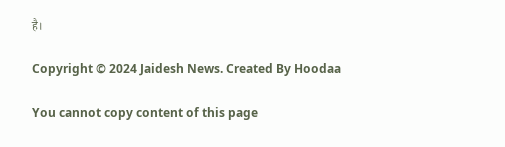है।

Copyright © 2024 Jaidesh News. Created By Hoodaa

You cannot copy content of this page